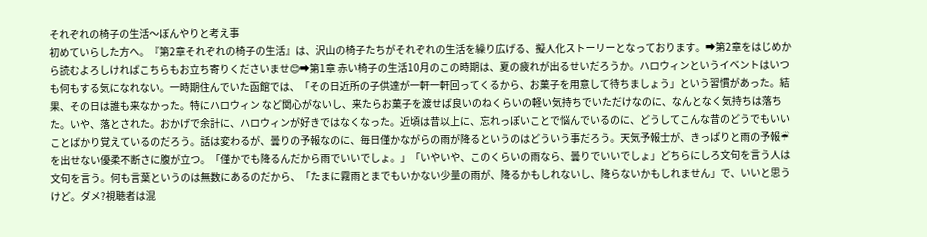それぞれの椅子の生活〜ぼんやりと考え事
初めていらした方へ。『第2章それぞれの椅子の生活』は、沢山の椅子たちがそれぞれの生活を繰り広げる、擬人化ストーリーとなっております。➡第2章をはじめから読むよろしければこちらもお立ち寄りくださいませ😊➡第1章 赤い椅子の生活10月のこの時期は、夏の疲れが出るせいだろうか。ハロウィンというイベントはいつも何もする気になれない。一時期住んでいた函館では、「その日近所の子供達が一軒一軒回ってくるから、お菓子を用意して待ちましょう」という習慣があった。結果、その日は誰も来なかった。特にハロウィン など関心がないし、来たらお菓子を渡せば良いのねくらいの軽い気持ちでいただけなのに、なんとなく気持ちは落ちた。いや、落とされた。おかげで余計に、ハロウィンが好きではなくなった。近頃は昔以上に、忘れっぽいことで悩んでいるのに、どうしてこんな昔のどうでもいいことばかり覚えているのだろう。話は変わるが、曇りの予報なのに、毎日僅かながらの雨が降るというのはどういう事だろう。天気予報士が、きっぱりと雨の予報☔を出せない優柔不断さに腹が立つ。「僅かでも降るんだから雨でいいでしょ。」「いやいや、このくらいの雨なら、曇りでいいでしょ」どちらにしろ文句を言う人は文句を言う。何も言葉というのは無数にあるのだから、「たまに霧雨とまでもいかない少量の雨が、降るかもしれないし、降らないかもしれません」で、いいと思うけど。ダメ?視聴者は混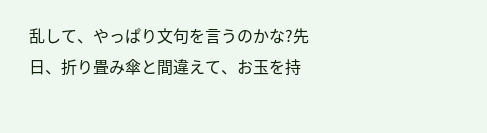乱して、やっぱり文句を言うのかな?先日、折り畳み傘と間違えて、お玉を持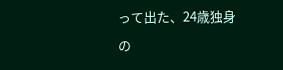って出た、24歳独身の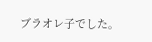ブラオレ子でした。